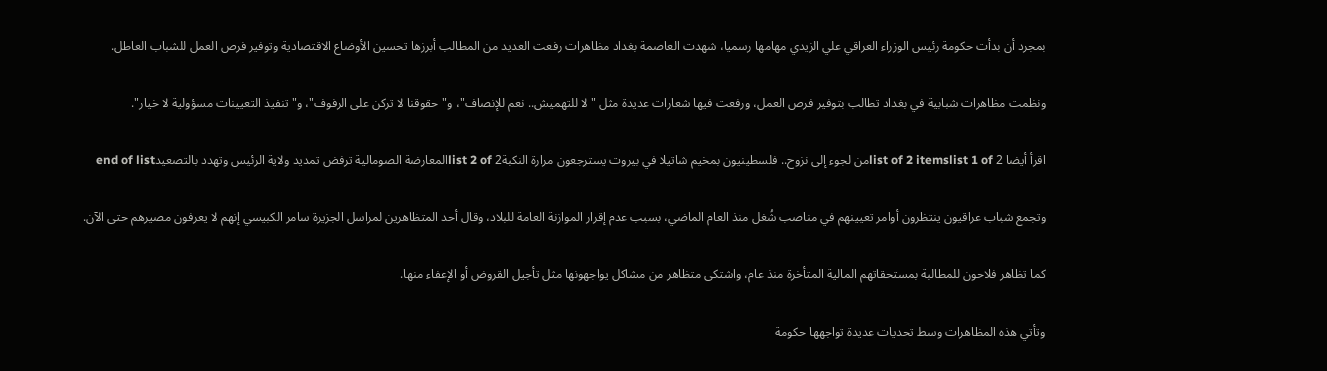بمجرد أن بدأت حكومة رئيس الوزراء العراقي علي الزيدي مهامها رسميا، شهدت العاصمة بغداد مظاهرات رفعت العديد من المطالب أبرزها تحسين الأوضاع الاقتصادية وتوفير فرص العمل للشباب العاطل.

ونظمت مظاهرات شبابية في بغداد تطالب بتوفير فرص العمل، ورفعت فيها شعارات عديدة مثل "لا للتهميش.. نعم للإنصاف"، و"حقوقنا لا تركن على الرفوف"، و"تنفيذ التعيينات مسؤولية لا خيار".

اقرأ أيضا list of 2 itemslist 1 of 2من لجوء إلى نزوح.. فلسطينيون بمخيم شاتيلا في بيروت يسترجعون مرارة النكبةlist 2 of 2المعارضة الصومالية ترفض تمديد ولاية الرئيس وتهدد بالتصعيدend of list

وتجمع شباب عراقيون ينتظرون أوامر تعيينهم في مناصب شُغل منذ العام الماضي، بسبب عدم إقرار الموازنة العامة للبلاد، وقال أحد المتظاهرين لمراسل الجزيرة سامر الكبيسي إنهم لا يعرفون مصيرهم حتى الآن.

كما تظاهر فلاحون للمطالبة بمستحقاتهم المالية المتأخرة منذ عام، واشتكى متظاهر من مشاكل يواجهونها مثل تأجيل القروض أو الإعفاء منها.

وتأتي هذه المظاهرات وسط تحديات عديدة تواجهها حكومة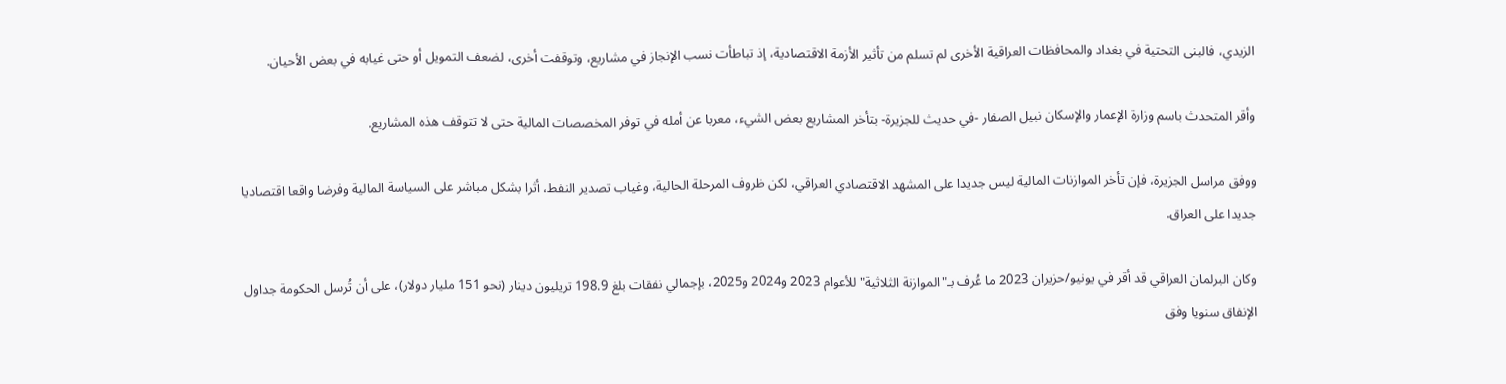الزيدي، فالبنى التحتية في بغداد والمحافظات العراقية الأخرى لم تسلم من تأثير الأزمة الاقتصادية، إذ تباطأت نسب الإنجاز في مشاريع، وتوقفت أخرى، لضعف التمويل أو حتى غيابه في بعض الأحيان.

وأقر المتحدث باسم وزارة الإعمار والإسكان نبيل الصفار -في حديث للجزيرة- بتأخر المشاريع بعض الشيء، معربا عن أمله في توفر المخصصات المالية حتى لا تتوقف هذه المشاريع.

ووفق مراسل الجزيرة، فإن تأخر الموازنات المالية ليس جديدا على المشهد الاقتصادي العراقي، لكن ظروف المرحلة الحالية، وغياب تصدير النفط، أثرا بشكل مباشر على السياسة المالية وفرضا واقعا اقتصاديا جديدا على العراق.

وكان البرلمان العراقي قد أقر في يونيو/حزيران 2023 ما عُرف بـ"الموازنة الثلاثية" للأعوام 2023 و2024 و2025، بإجمالي نفقات بلغ 198.9 تريليون دينار (نحو 151 مليار دولار)، على أن تُرسل الحكومة جداول الإنفاق سنويا وفق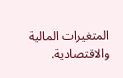المتغيرات المالية والاقتصادية.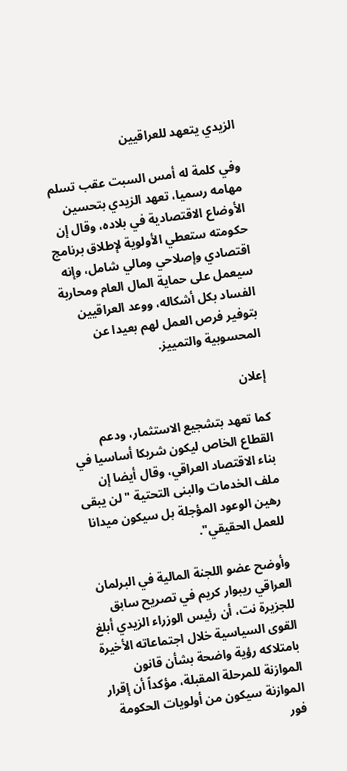الزيدي يتعهد للعراقيين

وفي كلمة له أمس السبت عقب تسلم مهامه رسميا، تعهد الزيدي بتحسين الأوضاع الاقتصادية في بلاده، وقال إن حكومته ستعطي الأولوية لإطلاق برنامج اقتصادي وإصلاحي ومالي شامل، وإنه سيعمل على حماية المال العام ومحاربة الفساد بكل أشكاله، ووعد العراقيين بتوفير فرص العمل لهم بعيدا عن المحسوبية والتمييز.

إعلان

كما تعهد بتشجيع الاستثمار، ودعم القطاع الخاص ليكون شريكا أساسيا في بناء الاقتصاد العراقي، وقال أيضا إن ملف الخدمات والبنى التحتية "لن يبقى رهين الوعود المؤجلة بل سيكون ميدانا للعمل الحقيقي".

وأوضح عضو اللجنة المالية في البرلمان العراقي ريبوار كريم في تصريح سابق للجزيرة نت، أن رئيس الوزراء الزيدي أبلغ القوى السياسية خلال اجتماعاته الأخيرة بامتلاكه رؤية واضحة بشأن قانون الموازنة للمرحلة المقبلة، مؤكداً أن إقرار الموازنة سيكون من أولويات الحكومة فور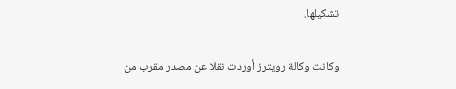تشكيلها.

وكانت وكالة رويترز أوردت نقلا عن مصدر مقرب من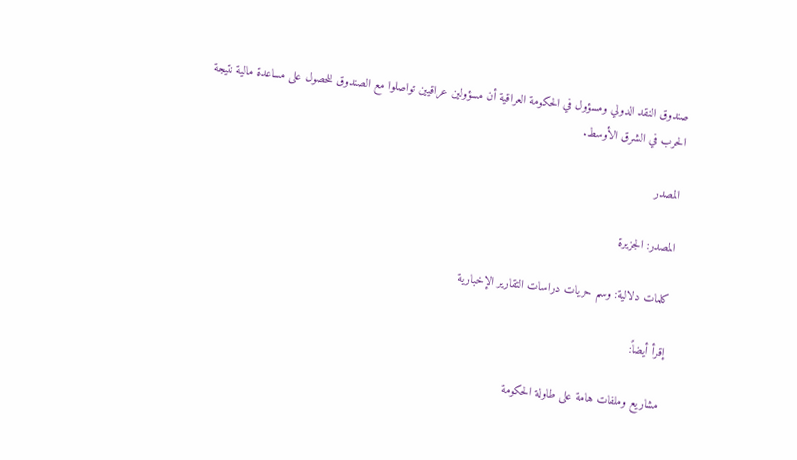صندوق النقد الدولي ومسؤول في الحكومة العراقية أن مسؤولين عراقيين تواصلوا مع الصندوق للحصول على مساعدة مالية نتيجة الحرب في الشرق الأوسط.

المصدر

المصدر: الجزيرة

كلمات دلالية: وسم حريات دراسات التقارير الإخبارية

إقرأ أيضاً:

مشاريع وملفات هامة على طاولة الحكومة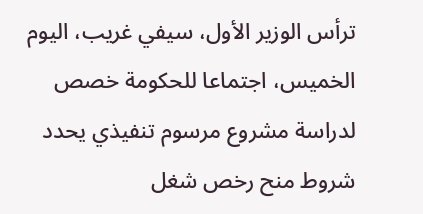ترأس الوزير الأول، سيفي غريب، اليوم الخميس، اجتماعا للحكومة خصص لدراسة مشروع مرسوم تنفيذي يحدد شروط منح رخص شغل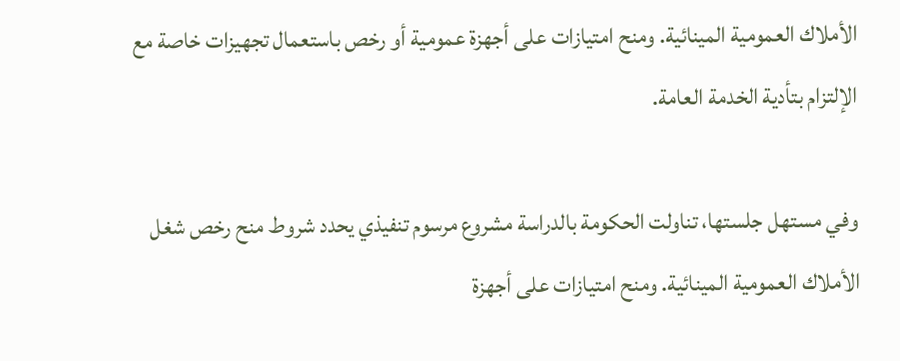الأملاك العمومية المينائية. ومنح امتيازات على أجهزة عمومية أو رخص باستعمال تجهيزات خاصة مع الإلتزام بتأدية الخدمة العامة.

وفي مستهل جلستها، تناولت الحكومة بالدراسة مشروع مرسوم تنفيذي يحدد شروط منح رخص شغل الأملاك العمومية المينائية. ومنح امتيازات على أجهزة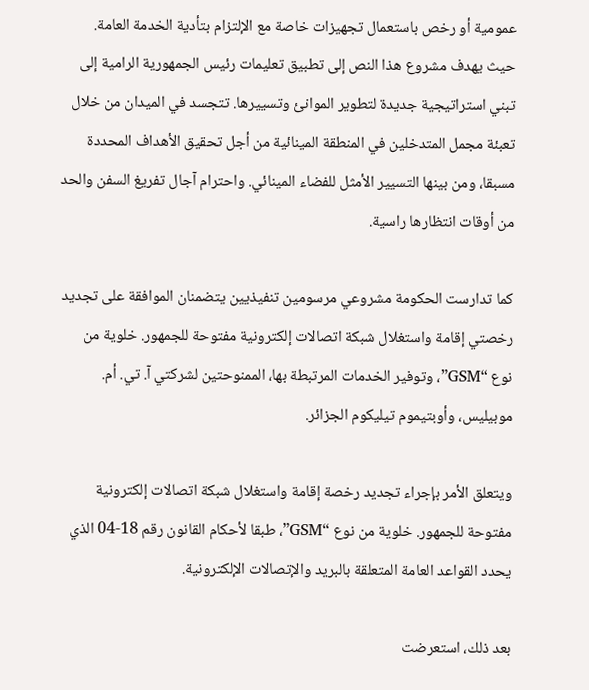عمومية أو رخص باستعمال تجهيزات خاصة مع الإلتزام بتأدية الخدمة العامة. حيث يهدف مشروع هذا النص إلى تطبيق تعليمات رئيس الجمهورية الرامية إلى تبني استراتيجية جديدة لتطوير الموانئ وتسييرها. تتجسد في الميدان من خلال تعبئة مجمل المتدخلين في المنطقة المينائية من أجل تحقيق الأهداف المحددة مسبقا، ومن بينها التسيير الأمثل للفضاء المينائي. واحترام آجال تفريغ السفن والحد من أوقات انتظارها راسية.

كما تدارست الحكومة مشروعي مرسومين تنفيذيين يتضمنان الموافقة على تجديد رخصتي إقامة واستغلال شبكة اتصالات إلكترونية مفتوحة للجمهور. خلوية من نوع “GSM”، وتوفير الخدمات المرتبطة بها، الممنوحتين لشركتي آ. تي. أم. موبيليس، وأوبتيموم تيليكوم الجزائر.

ويتعلق الأمر بإجراء تجديد رخصة إقامة واستغلال شبكة اتصالات إلكترونية مفتوحة للجمهور. خلوية من نوع “GSM”، طبقا لأحكام القانون رقم 18-04 الذي يحدد القواعد العامة المتعلقة بالبريد والإتصالات الإلكترونية.

بعد ذلك، استعرضت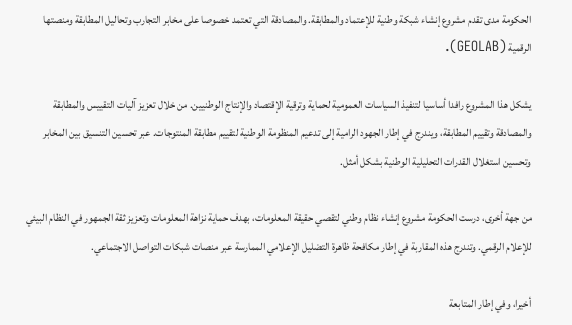الحكومة مدى تقدم مشروع إنشاء شبكة وطنية للإعتماد والمطابقة. والمصادقة التي تعتمد خصوصا على مخابر التجارب وتحاليل المطابقة ومنصتها الرقمية (GEOLAB).

يشكل هذا المشروع رافدا أساسيا لتنفيذ السياسات العمومية لحماية وترقية الإقتصاد والإنتاج الوطنيين. من خلال تعزيز آليات التقييس والمطابقة والمصادقة وتقييم المطابقة، ويندرج في إطار الجهود الرامية إلى تدعيم المنظومة الوطنية لتقييم مطابقة المنتوجات. عبر تحسين التنسيق بين المخابر وتحسين استغلال القدرات التحليلية الوطنية بشكل أمثل.

من جهة أخرى، درست الحكومة مشروع إنشاء نظام وطني لتقصي حقيقة المعلومات، بهدف حماية نزاهة المعلومات وتعزيز ثقة الجمهور في النظام البيئي للإعلام الرقمي. وتندرج هذه المقاربة في إطار مكافحة ظاهرة التضليل الإعلامي الممارسة عبر منصات شبكات التواصل الاجتماعي.

أخيرا، وفي إطار المتابعة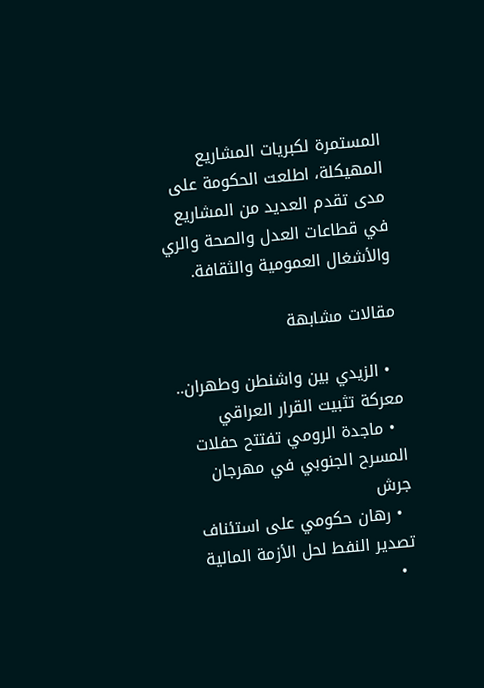المستمرة لكبريات المشاريع المهيكلة، اطلعت الحكومة على مدى تقدم العديد من المشاريع في قطاعات العدل والصحة والري والأشغال العمومية والثقافة.

مقالات مشابهة

  • الزيدي بين واشنطن وطهران.. معركة تثبيت القرار العراقي
  • ماجدة الرومي تفتتح حفلات المسرح الجنوبي في مهرجان جرش
  • رهان حكومي على استئناف تصدير النفط لحل الأزمة المالية
  •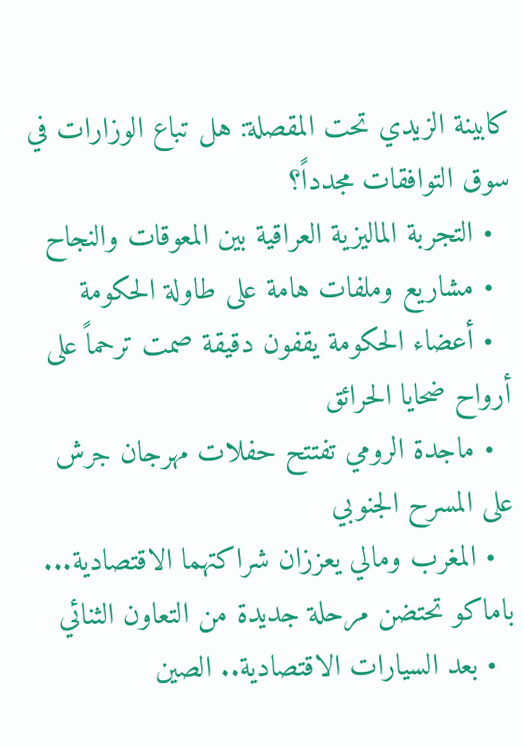كابينة الزيدي تحت المقصلة: هل تباع الوزارات في سوق التوافقات مجدداً؟
  • التجربة الماليزية العراقية بين المعوقات والنجاح
  • مشاريع وملفات هامة على طاولة الحكومة
  • أعضاء الحكومة يقفون دقيقة صمت ترحماً على أرواح ضحايا الحرائق
  • ماجدة الرومي تفتتح حفلات مهرجان جرش على المسرح الجنوبي
  • المغرب ومالي يعززان شراكتهما الاقتصادية... باماكو تحتضن مرحلة جديدة من التعاون الثنائي
  • بعد السيارات الاقتصادية.. الصين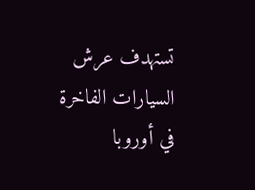تستهدف عرش السيارات الفاخرة في أوروبا